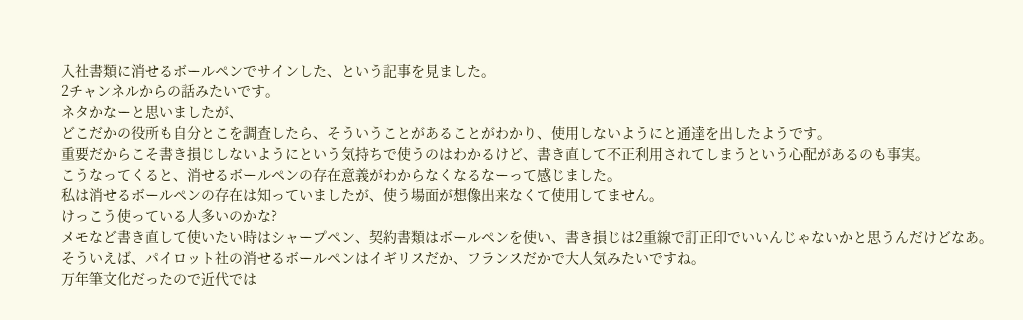入社書類に消せるボールペンでサインした、という記事を見ました。
2チャンネルからの話みたいです。
ネタかなーと思いましたが、
どこだかの役所も自分とこを調査したら、そういうことがあることがわかり、使用しないようにと通達を出したようです。
重要だからこそ書き損じしないようにという気持ちで使うのはわかるけど、書き直して不正利用されてしまうという心配があるのも事実。
こうなってくると、消せるボールペンの存在意義がわからなくなるなーって感じました。
私は消せるボールペンの存在は知っていましたが、使う場面が想像出来なくて使用してません。
けっこう使っている人多いのかな?
メモなど書き直して使いたい時はシャープペン、契約書類はボールペンを使い、書き損じは2重線で訂正印でいいんじゃないかと思うんだけどなあ。
そういえば、パイロット社の消せるボールペンはイギリスだか、フランスだかで大人気みたいですね。
万年筆文化だったので近代では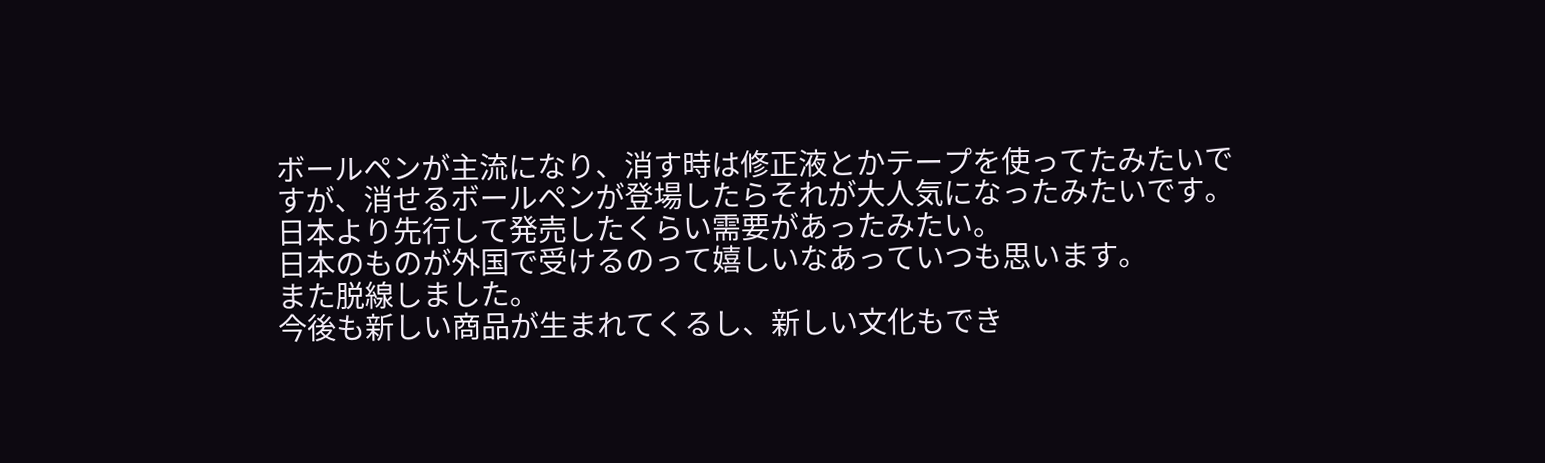ボールペンが主流になり、消す時は修正液とかテープを使ってたみたいですが、消せるボールペンが登場したらそれが大人気になったみたいです。
日本より先行して発売したくらい需要があったみたい。
日本のものが外国で受けるのって嬉しいなあっていつも思います。
また脱線しました。
今後も新しい商品が生まれてくるし、新しい文化もでき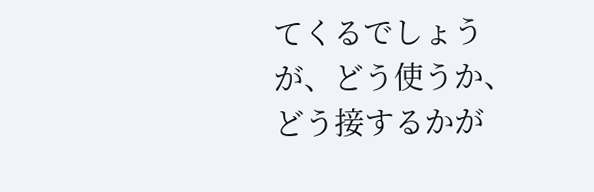てくるでしょうが、どう使うか、どう接するかが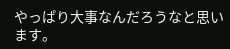やっぱり大事なんだろうなと思います。